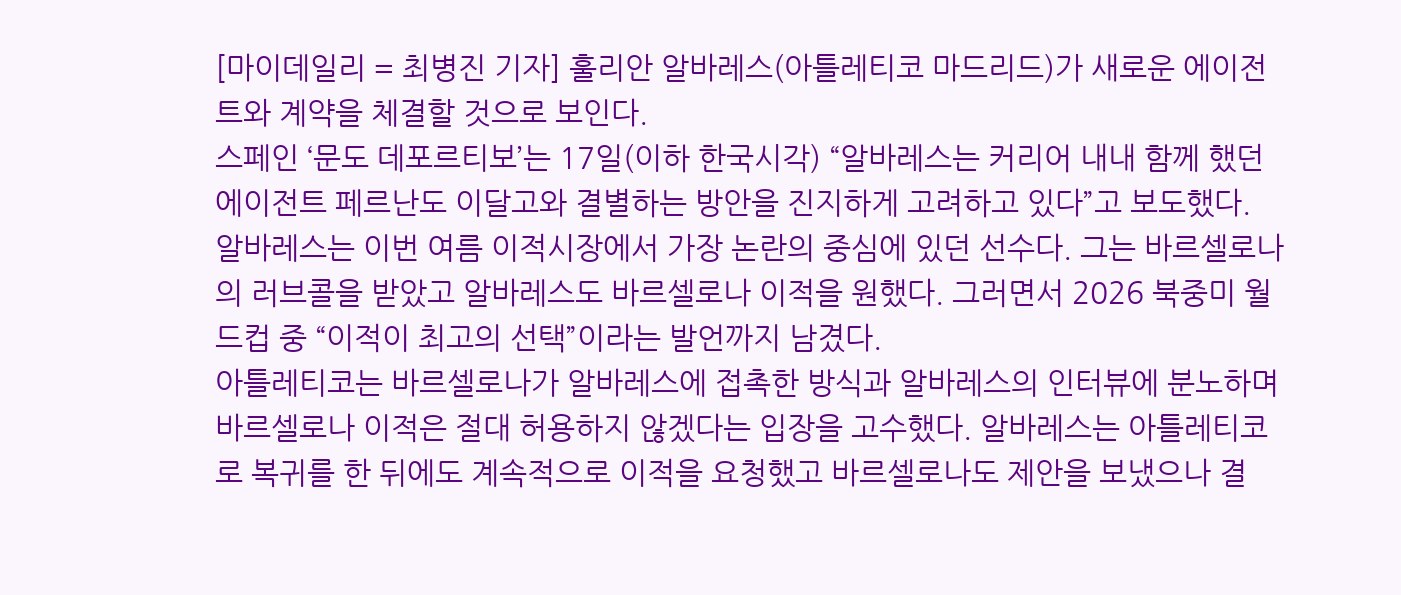[마이데일리 = 최병진 기자] 훌리안 알바레스(아틀레티코 마드리드)가 새로운 에이전트와 계약을 체결할 것으로 보인다.
스페인 ‘문도 데포르티보’는 17일(이하 한국시각) “알바레스는 커리어 내내 함께 했던 에이전트 페르난도 이달고와 결별하는 방안을 진지하게 고려하고 있다”고 보도했다.
알바레스는 이번 여름 이적시장에서 가장 논란의 중심에 있던 선수다. 그는 바르셀로나의 러브콜을 받았고 알바레스도 바르셀로나 이적을 원했다. 그러면서 2026 북중미 월드컵 중 “이적이 최고의 선택”이라는 발언까지 남겼다.
아틀레티코는 바르셀로나가 알바레스에 접촉한 방식과 알바레스의 인터뷰에 분노하며 바르셀로나 이적은 절대 허용하지 않겠다는 입장을 고수했다. 알바레스는 아틀레티코로 복귀를 한 뒤에도 계속적으로 이적을 요청했고 바르셀로나도 제안을 보냈으나 결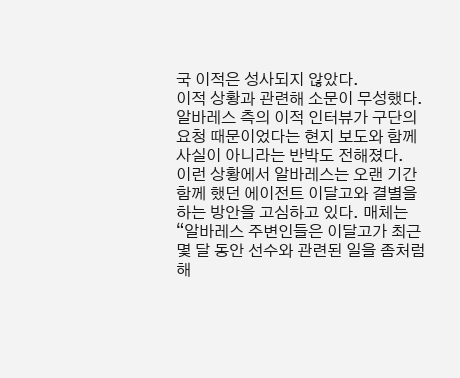국 이적은 성사되지 않았다.
이적 상황과 관련해 소문이 무성했다. 알바레스 측의 이적 인터뷰가 구단의 요청 때문이었다는 현지 보도와 함께 사실이 아니라는 반박도 전해졌다.
이런 상황에서 알바레스는 오랜 기간 함께 했던 에이전트 이달고와 결별을 하는 방안을 고심하고 있다. 매체는 “알바레스 주변인들은 이달고가 최근 몇 달 동안 선수와 관련된 일을 좀처럼 해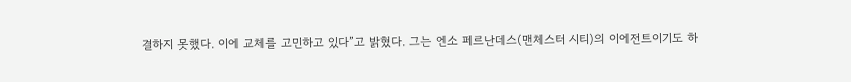결하지 못했다. 이에 교체를 고민하고 있다”고 밝혔다. 그는 엔소 페르난데스(맨체스터 시티)의 이에전트이기도 하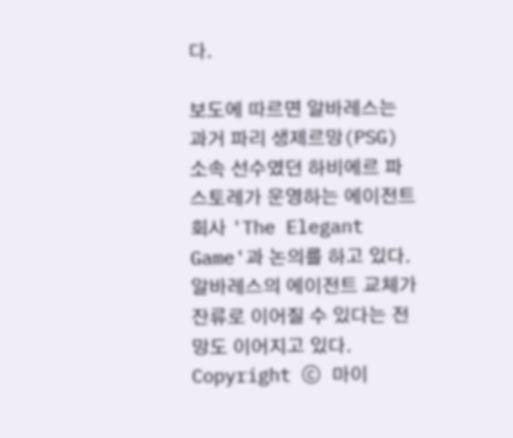다.

보도에 따르면 알바레스는 과거 파리 생제르망(PSG) 소속 선수였던 하비에르 파스토레가 운영하는 에이전트 회사 'The Elegant Game'과 논의를 하고 있다. 알바레스의 에이전트 교체가 잔류로 이어질 수 있다는 전망도 이어지고 있다.
Copyright ⓒ 마이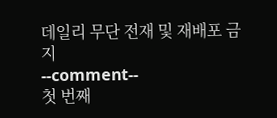데일리 무단 전재 및 재배포 금지
--comment--
첫 번째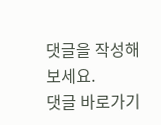댓글을 작성해 보세요.
댓글 바로가기